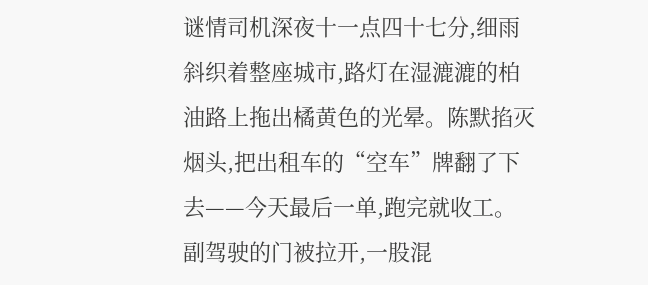谜情司机深夜十一点四十七分,细雨斜织着整座城市,路灯在湿漉漉的柏油路上拖出橘黄色的光晕。陈默掐灭烟头,把出租车的“空车”牌翻了下去——今天最后一单,跑完就收工。 副驾驶的门被拉开,一股混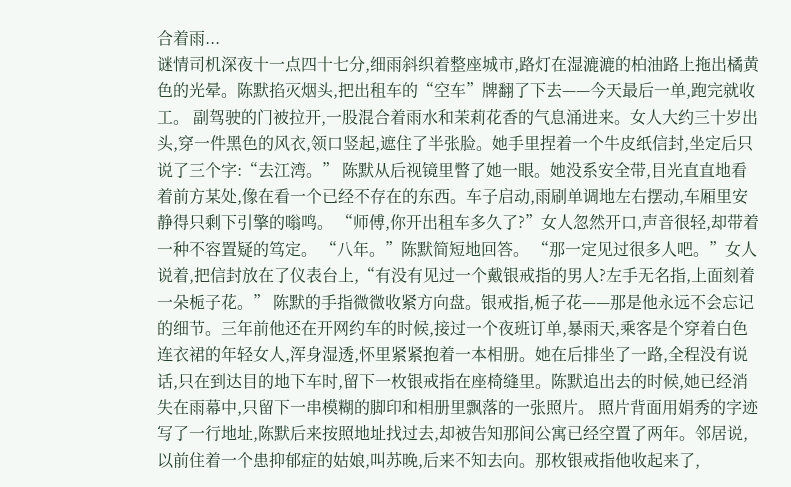合着雨...
谜情司机深夜十一点四十七分,细雨斜织着整座城市,路灯在湿漉漉的柏油路上拖出橘黄色的光晕。陈默掐灭烟头,把出租车的“空车”牌翻了下去——今天最后一单,跑完就收工。 副驾驶的门被拉开,一股混合着雨水和茉莉花香的气息涌进来。女人大约三十岁出头,穿一件黑色的风衣,领口竖起,遮住了半张脸。她手里捏着一个牛皮纸信封,坐定后只说了三个字:“去江湾。” 陈默从后视镜里瞥了她一眼。她没系安全带,目光直直地看着前方某处,像在看一个已经不存在的东西。车子启动,雨刷单调地左右摆动,车厢里安静得只剩下引擎的嗡鸣。 “师傅,你开出租车多久了?”女人忽然开口,声音很轻,却带着一种不容置疑的笃定。 “八年。”陈默简短地回答。 “那一定见过很多人吧。”女人说着,把信封放在了仪表台上,“有没有见过一个戴银戒指的男人?左手无名指,上面刻着一朵栀子花。” 陈默的手指微微收紧方向盘。银戒指,栀子花——那是他永远不会忘记的细节。三年前他还在开网约车的时候,接过一个夜班订单,暴雨天,乘客是个穿着白色连衣裙的年轻女人,浑身湿透,怀里紧紧抱着一本相册。她在后排坐了一路,全程没有说话,只在到达目的地下车时,留下一枚银戒指在座椅缝里。陈默追出去的时候,她已经消失在雨幕中,只留下一串模糊的脚印和相册里飘落的一张照片。 照片背面用娟秀的字迹写了一行地址,陈默后来按照地址找过去,却被告知那间公寓已经空置了两年。邻居说,以前住着一个患抑郁症的姑娘,叫苏晚,后来不知去向。那枚银戒指他收起来了,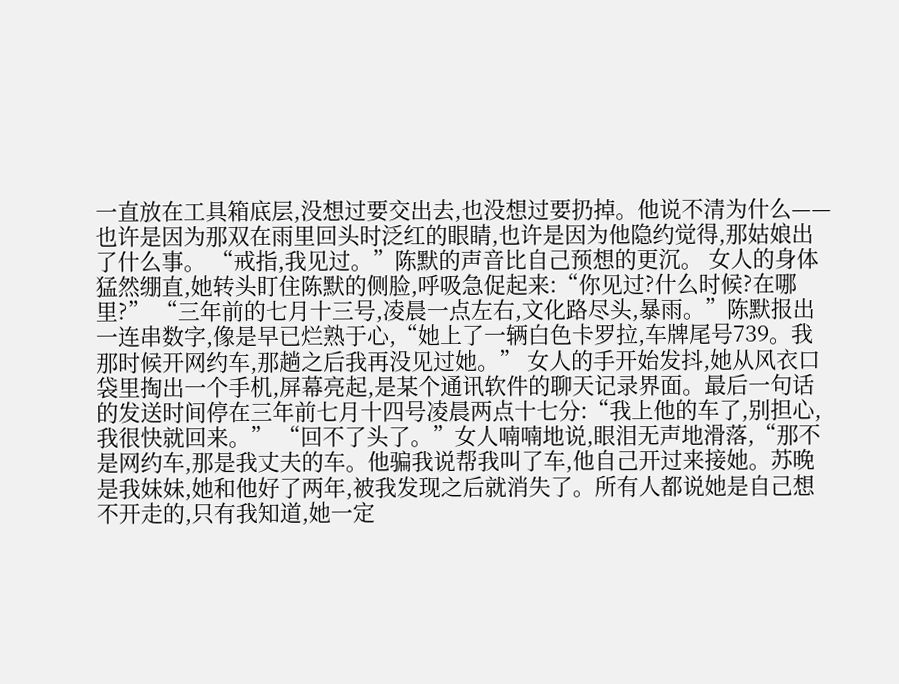一直放在工具箱底层,没想过要交出去,也没想过要扔掉。他说不清为什么——也许是因为那双在雨里回头时泛红的眼睛,也许是因为他隐约觉得,那姑娘出了什么事。 “戒指,我见过。”陈默的声音比自己预想的更沉。 女人的身体猛然绷直,她转头盯住陈默的侧脸,呼吸急促起来:“你见过?什么时候?在哪里?” “三年前的七月十三号,凌晨一点左右,文化路尽头,暴雨。”陈默报出一连串数字,像是早已烂熟于心,“她上了一辆白色卡罗拉,车牌尾号739。我那时候开网约车,那趟之后我再没见过她。” 女人的手开始发抖,她从风衣口袋里掏出一个手机,屏幕亮起,是某个通讯软件的聊天记录界面。最后一句话的发送时间停在三年前七月十四号凌晨两点十七分:“我上他的车了,别担心,我很快就回来。” “回不了头了。”女人喃喃地说,眼泪无声地滑落,“那不是网约车,那是我丈夫的车。他骗我说帮我叫了车,他自己开过来接她。苏晚是我妹妹,她和他好了两年,被我发现之后就消失了。所有人都说她是自己想不开走的,只有我知道,她一定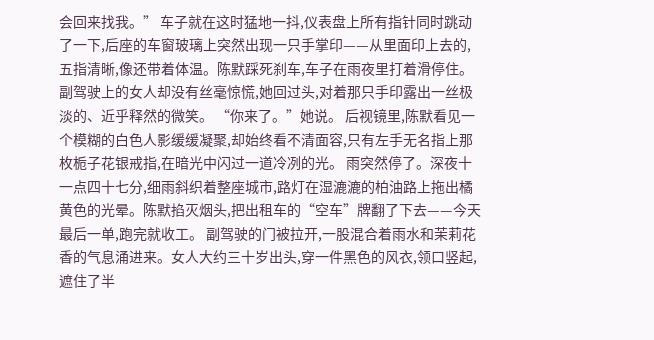会回来找我。” 车子就在这时猛地一抖,仪表盘上所有指针同时跳动了一下,后座的车窗玻璃上突然出现一只手掌印——从里面印上去的,五指清晰,像还带着体温。陈默踩死刹车,车子在雨夜里打着滑停住。副驾驶上的女人却没有丝毫惊慌,她回过头,对着那只手印露出一丝极淡的、近乎释然的微笑。 “你来了。”她说。 后视镜里,陈默看见一个模糊的白色人影缓缓凝聚,却始终看不清面容,只有左手无名指上那枚栀子花银戒指,在暗光中闪过一道冷冽的光。 雨突然停了。深夜十一点四十七分,细雨斜织着整座城市,路灯在湿漉漉的柏油路上拖出橘黄色的光晕。陈默掐灭烟头,把出租车的“空车”牌翻了下去——今天最后一单,跑完就收工。 副驾驶的门被拉开,一股混合着雨水和茉莉花香的气息涌进来。女人大约三十岁出头,穿一件黑色的风衣,领口竖起,遮住了半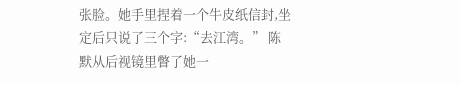张脸。她手里捏着一个牛皮纸信封,坐定后只说了三个字:“去江湾。” 陈默从后视镜里瞥了她一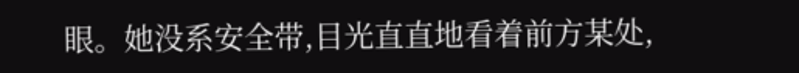眼。她没系安全带,目光直直地看着前方某处,